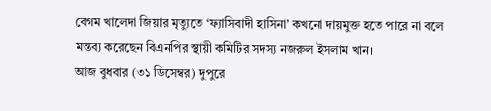বেগম খালেদা জিয়ার মৃত্যুতে ‘ফ্যাসিবাদী হাসিনা’ কখনো দায়মুক্ত হতে পারে না বলে মন্তব্য করেছেন বিএনপির স্থায়ী কমিটির সদস্য নজরুল ইসলাম খান।
আজ বুধবার (৩১ ডিসেম্বর) দুপুরে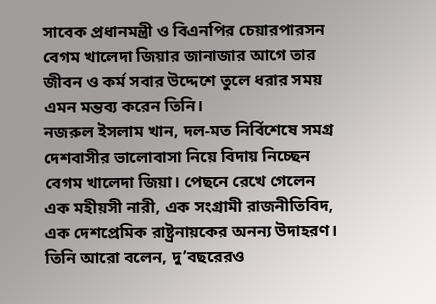সাবেক প্রধানমন্ত্রী ও বিএনপির চেয়ারপারসন বেগম খালেদা জিয়ার জানাজার আগে তার জীবন ও কর্ম সবার উদ্দেশে তুলে ধরার সময় এমন মন্তব্য করেন তিনি।
নজরুল ইসলাম খান, দল-মত নির্বিশেষে সমগ্র দেশবাসীর ভালোবাসা নিয়ে বিদায় নিচ্ছেন বেগম খালেদা জিয়া। পেছনে রেখে গেলেন এক মহীয়সী নারী, এক সংগ্রামী রাজনীতিবিদ, এক দেশপ্রেমিক রাষ্ট্রনায়কের অনন্য উদাহরণ।
তিনি আরো বলেন, দু’বছরেরও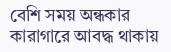বেশি সময় অন্ধকার কারাগারে আবদ্ধ থাকায়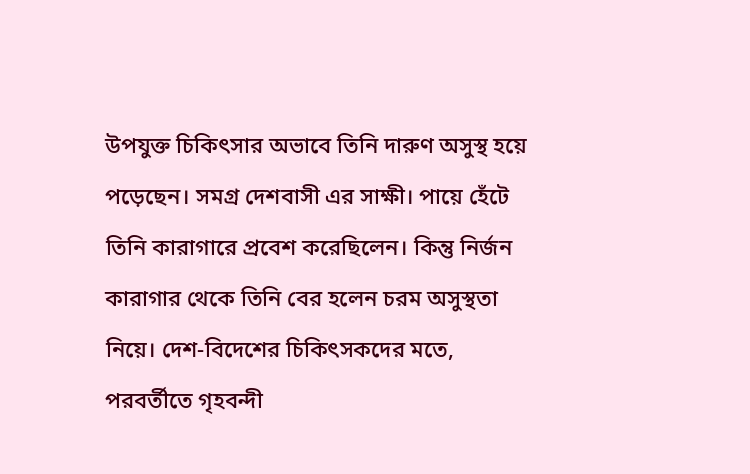উপযুক্ত চিকিৎসার অভাবে তিনি দারুণ অসুস্থ হয়ে পড়েছেন। সমগ্র দেশবাসী এর সাক্ষী। পায়ে হেঁটে তিনি কারাগারে প্রবেশ করেছিলেন। কিন্তু নির্জন কারাগার থেকে তিনি বের হলেন চরম অসুস্থতা নিয়ে। দেশ-বিদেশের চিকিৎসকদের মতে, পরবর্তীতে গৃহবন্দী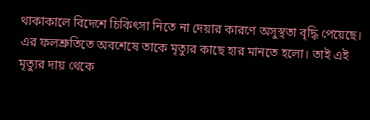থাকাকালে বিদেশে চিকিৎসা নিতে না দেয়ার কারণে অসুস্থতা বৃদ্ধি পেয়েছে। এর ফলশ্রুতিতে অবশেষে তাকে মৃত্যুর কাছে হার মানতে হলো। তাই এই মৃত্যুর দায় থেকে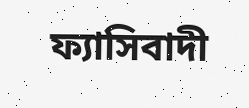ফ্যাসিবাদী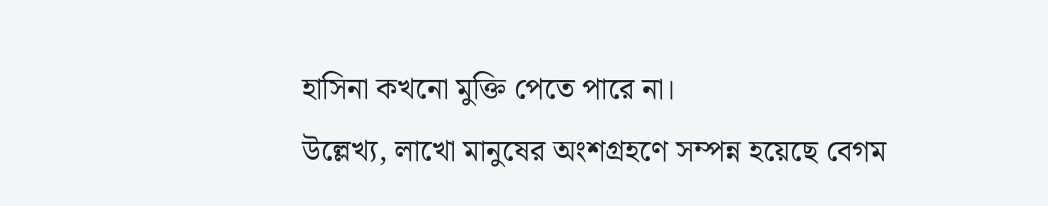হাসিনা কখনো মুক্তি পেতে পারে না।
উল্লেখ্য, লাখো মানুষের অংশগ্রহণে সম্পন্ন হয়েছে বেগম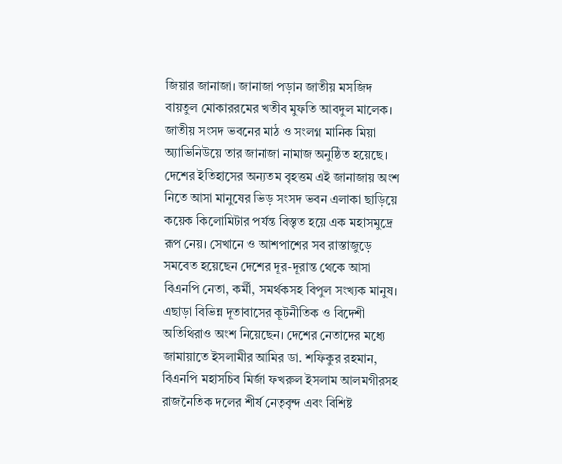জিয়ার জানাজা। জানাজা পড়ান জাতীয় মসজিদ বায়তুল মোকাররমের খতীব মুফতি আবদুল মালেক।
জাতীয় সংসদ ভবনের মাঠ ও সংলগ্ন মানিক মিয়া অ্যাভিনিউয়ে তার জানাজা নামাজ অনুষ্ঠিত হয়েছে। দেশের ইতিহাসের অন্যতম বৃহত্তম এই জানাজায় অংশ নিতে আসা মানুষের ভিড় সংসদ ভবন এলাকা ছাড়িয়ে কয়েক কিলোমিটার পর্যন্ত বিস্তৃত হয়ে এক মহাসমুদ্রে রূপ নেয়। সেখানে ও আশপাশের সব রাস্তাজুড়ে সমবেত হয়েছেন দেশের দূর-দূরান্ত থেকে আসা বিএনপি নেতা, কর্মী, সমর্থকসহ বিপুল সংখ্যক মানুষ।
এছাড়া বিভিন্ন দূতাবাসের কূটনীতিক ও বিদেশী অতিথিরাও অংশ নিয়েছেন। দেশের নেতাদের মধ্যে জামায়াতে ইসলামীর আমির ডা. শফিকুর রহমান, বিএনপি মহাসচিব মির্জা ফখরুল ইসলাম আলমগীরসহ রাজনৈতিক দলের শীর্ষ নেতৃবৃন্দ এবং বিশিষ্ট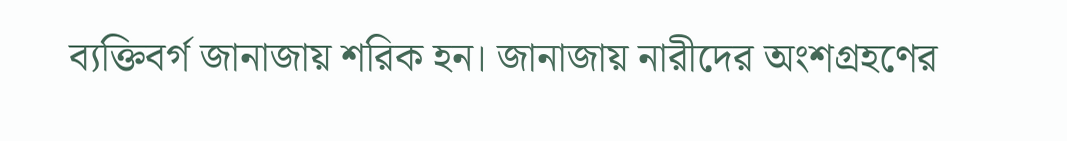ব্যক্তিবর্গ জানাজায় শরিক হন। জানাজায় নারীদের অংশগ্রহণের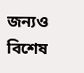জন্যও বিশেষ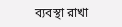ব্যবস্থা রাখা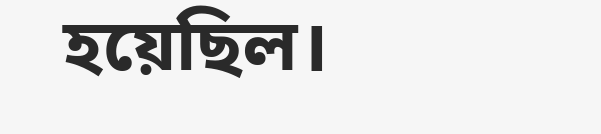হয়েছিল।